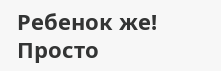Ребенок же! Просто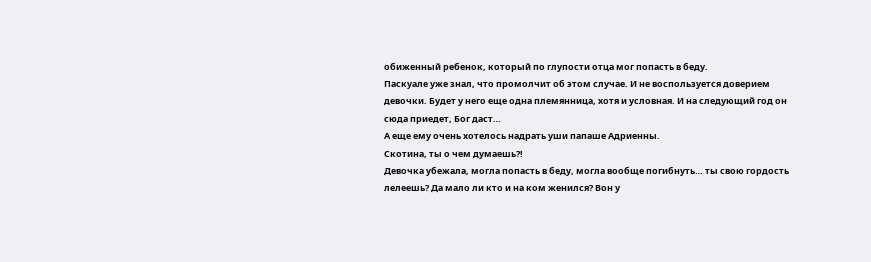обиженный ребенок, который по глупости отца мог попасть в беду.
Паскуале уже знал, что промолчит об этом случае. И не воспользуется доверием девочки. Будет у него еще одна племянница, хотя и условная. И на следующий год он сюда приедет, Бог даст…
А еще ему очень хотелось надрать уши папаше Адриенны.
Скотина, ты о чем думаешь?!
Девочка убежала, могла попасть в беду, могла вообще погибнуть… ты свою гордость лелеешь? Да мало ли кто и на ком женился? Вон у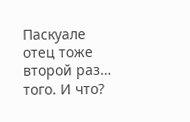Паскуале отец тоже второй раз… того. И что?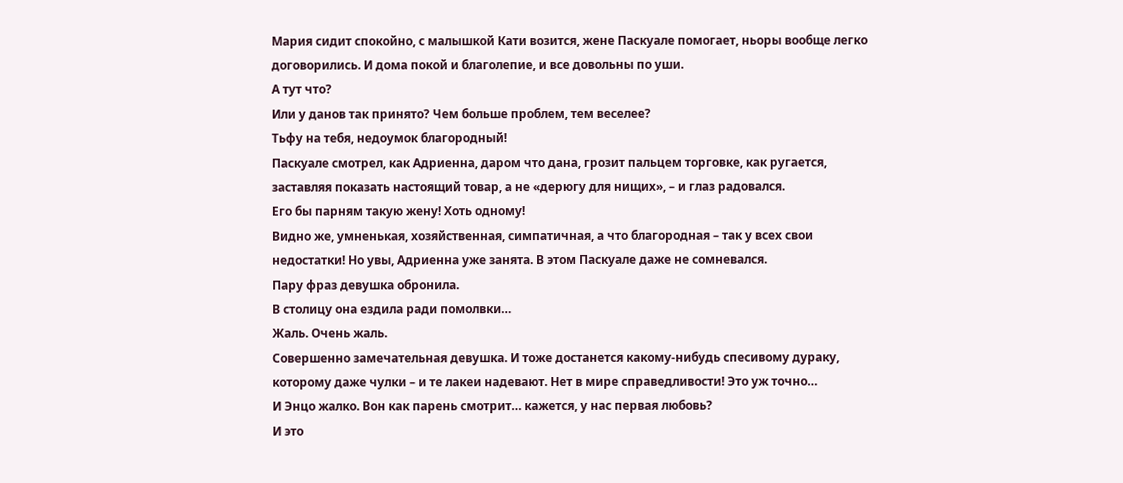Мария сидит спокойно, с малышкой Кати возится, жене Паскуале помогает, ньоры вообще легко договорились. И дома покой и благолепие, и все довольны по уши.
А тут что?
Или у данов так принято? Чем больше проблем, тем веселее?
Тьфу на тебя, недоумок благородный!
Паскуале смотрел, как Адриенна, даром что дана, грозит пальцем торговке, как ругается, заставляя показать настоящий товар, а не «дерюгу для нищих», – и глаз радовался.
Его бы парням такую жену! Хоть одному!
Видно же, умненькая, хозяйственная, симпатичная, а что благородная – так у всех свои недостатки! Но увы, Адриенна уже занята. В этом Паскуале даже не сомневался.
Пару фраз девушка обронила.
В столицу она ездила ради помолвки…
Жаль. Очень жаль.
Совершенно замечательная девушка. И тоже достанется какому-нибудь спесивому дураку, которому даже чулки – и те лакеи надевают. Нет в мире справедливости! Это уж точно…
И Энцо жалко. Вон как парень смотрит… кажется, у нас первая любовь?
И это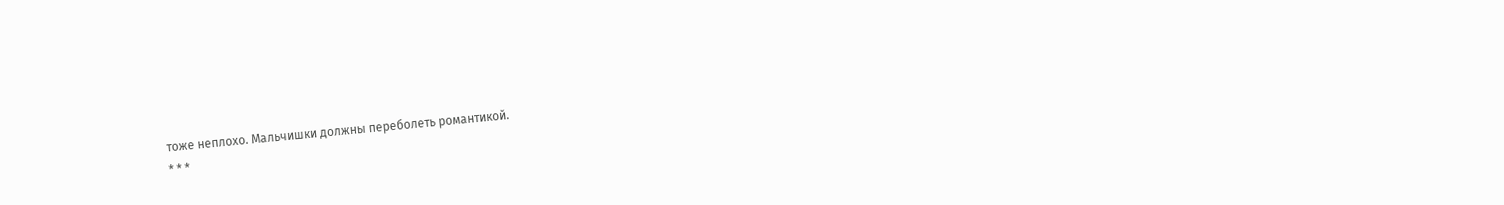тоже неплохо. Мальчишки должны переболеть романтикой.
* * *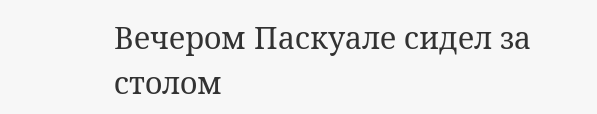Вечером Паскуале сидел за столом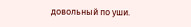довольный по уши.